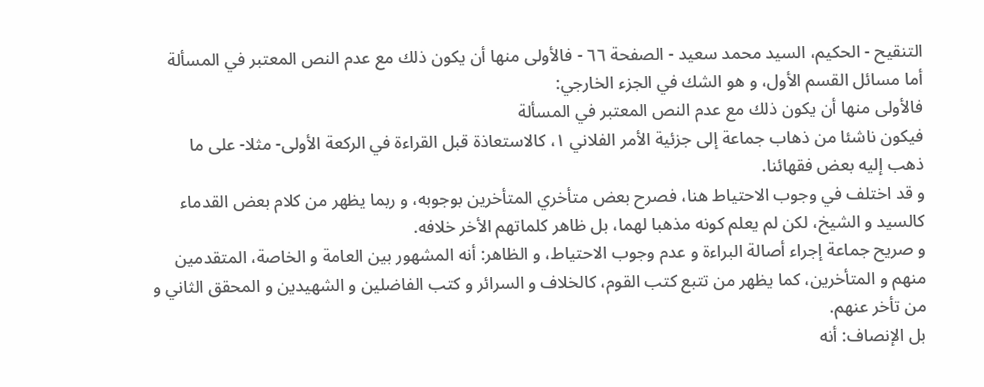التنقيح - الحكيم، السيد محمد سعيد - الصفحة ٦٦ - فالأولى منها أن يكون ذلك مع عدم النص المعتبر في المسألة
أما مسائل القسم الأول، و هو الشك في الجزء الخارجي:
فالأولى منها أن يكون ذلك مع عدم النص المعتبر في المسألة
فيكون ناشئا من ذهاب جماعة إلى جزئية الأمر الفلاني ١، كالاستعاذة قبل القراءة في الركعة الأولى- مثلا- على ما ذهب إليه بعض فقهائنا.
و قد اختلف في وجوب الاحتياط هنا، فصرح بعض متأخري المتأخرين بوجوبه، و ربما يظهر من كلام بعض القدماء كالسيد و الشيخ، لكن لم يعلم كونه مذهبا لهما، بل ظاهر كلماتهم الأخر خلافه.
و صريح جماعة إجراء أصالة البراءة و عدم وجوب الاحتياط، و الظاهر: أنه المشهور بين العامة و الخاصة، المتقدمين منهم و المتأخرين، كما يظهر من تتبع كتب القوم، كالخلاف و السرائر و كتب الفاضلين و الشهيدين و المحقق الثاني و من تأخر عنهم.
بل الإنصاف: أنه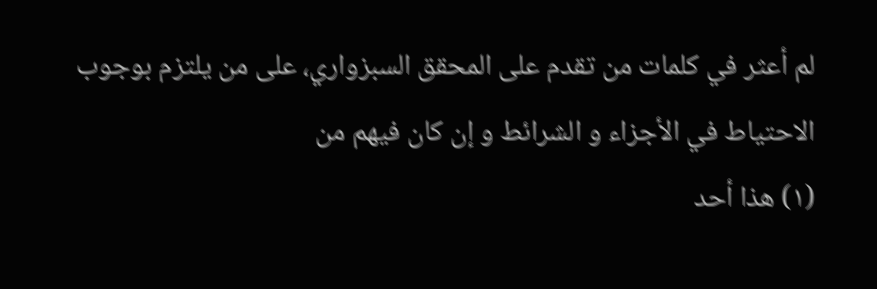لم أعثر في كلمات من تقدم على المحقق السبزواري، على من يلتزم بوجوب الاحتياط في الأجزاء و الشرائط و إن كان فيهم من
(١) هذا أحد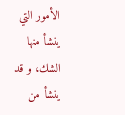الأمور التي ينشأ منها الشك، و قد ينشأ من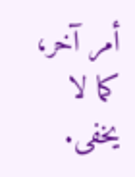أمر آخر، كما لا يخفى.